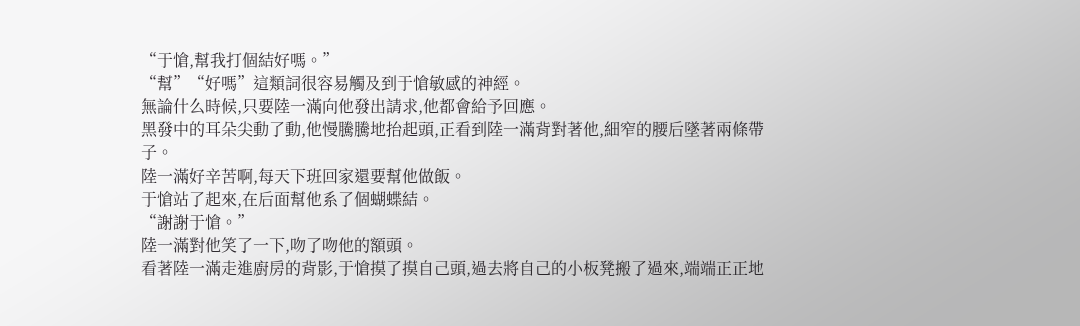“于愴,幫我打個結好嗎。”
“幫”“好嗎”這類詞很容易觸及到于愴敏感的神經。
無論什么時候,只要陸一滿向他發出請求,他都會給予回應。
黑發中的耳朵尖動了動,他慢騰騰地抬起頭,正看到陸一滿背對著他,細窄的腰后墜著兩條帶子。
陸一滿好辛苦啊,每天下班回家還要幫他做飯。
于愴站了起來,在后面幫他系了個蝴蝶結。
“謝謝于愴。”
陸一滿對他笑了一下,吻了吻他的額頭。
看著陸一滿走進廚房的背影,于愴摸了摸自己頭,過去將自己的小板凳搬了過來,端端正正地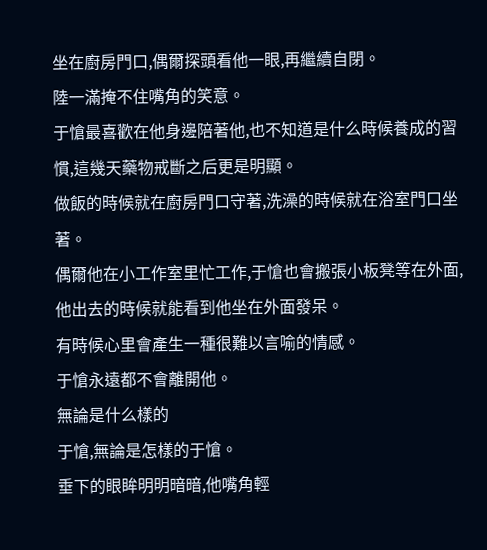坐在廚房門口,偶爾探頭看他一眼,再繼續自閉。
陸一滿掩不住嘴角的笑意。
于愴最喜歡在他身邊陪著他,也不知道是什么時候養成的習慣,這幾天藥物戒斷之后更是明顯。
做飯的時候就在廚房門口守著,洗澡的時候就在浴室門口坐著。
偶爾他在小工作室里忙工作,于愴也會搬張小板凳等在外面,他出去的時候就能看到他坐在外面發呆。
有時候心里會產生一種很難以言喻的情感。
于愴永遠都不會離開他。
無論是什么樣的
于愴,無論是怎樣的于愴。
垂下的眼眸明明暗暗,他嘴角輕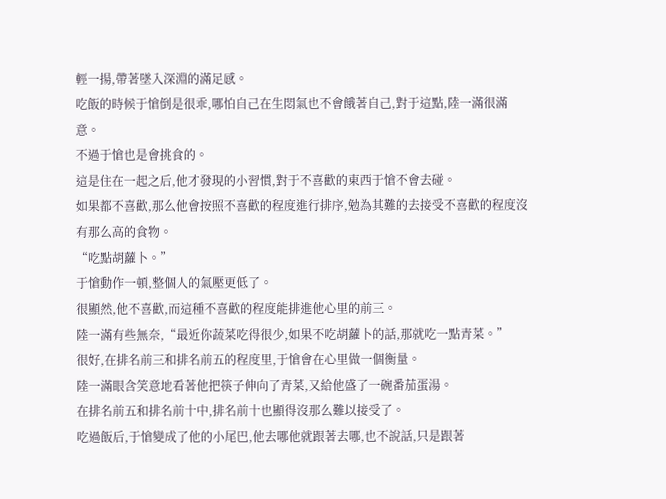輕一揚,帶著墜入深淵的滿足感。
吃飯的時候于愴倒是很乖,哪怕自己在生悶氣也不會餓著自己,對于這點,陸一滿很滿意。
不過于愴也是會挑食的。
這是住在一起之后,他才發現的小習慣,對于不喜歡的東西于愴不會去碰。
如果都不喜歡,那么他會按照不喜歡的程度進行排序,勉為其難的去接受不喜歡的程度沒有那么高的食物。
“吃點胡蘿卜。”
于愴動作一頓,整個人的氣壓更低了。
很顯然,他不喜歡,而這種不喜歡的程度能排進他心里的前三。
陸一滿有些無奈,“最近你蔬菜吃得很少,如果不吃胡蘿卜的話,那就吃一點青菜。”
很好,在排名前三和排名前五的程度里,于愴會在心里做一個衡量。
陸一滿眼含笑意地看著他把筷子伸向了青菜,又給他盛了一碗番茄蛋湯。
在排名前五和排名前十中,排名前十也顯得沒那么難以接受了。
吃過飯后,于愴變成了他的小尾巴,他去哪他就跟著去哪,也不說話,只是跟著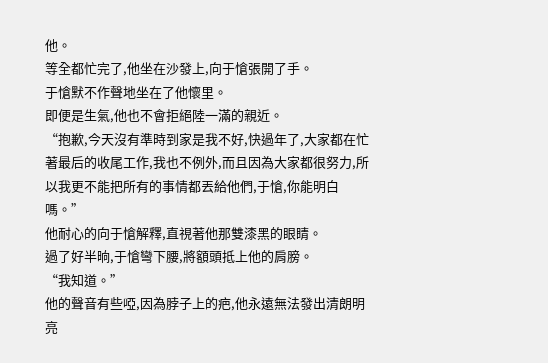他。
等全都忙完了,他坐在沙發上,向于愴張開了手。
于愴默不作聲地坐在了他懷里。
即便是生氣,他也不會拒絕陸一滿的親近。
“抱歉,今天沒有準時到家是我不好,快過年了,大家都在忙著最后的收尾工作,我也不例外,而且因為大家都很努力,所以我更不能把所有的事情都丟給他們,于愴,你能明白嗎。”
他耐心的向于愴解釋,直視著他那雙漆黑的眼睛。
過了好半晌,于愴彎下腰,將額頭抵上他的肩膀。
“我知道。”
他的聲音有些啞,因為脖子上的疤,他永遠無法發出清朗明亮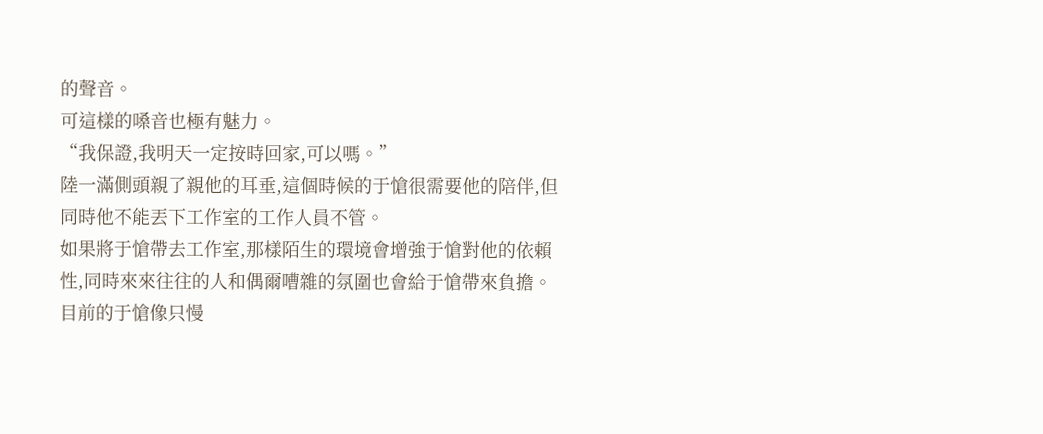的聲音。
可這樣的嗓音也極有魅力。
“我保證,我明天一定按時回家,可以嗎。”
陸一滿側頭親了親他的耳垂,這個時候的于愴很需要他的陪伴,但同時他不能丟下工作室的工作人員不管。
如果將于愴帶去工作室,那樣陌生的環境會增強于愴對他的依賴性,同時來來往往的人和偶爾嘈雜的氛圍也會給于愴帶來負擔。
目前的于愴像只慢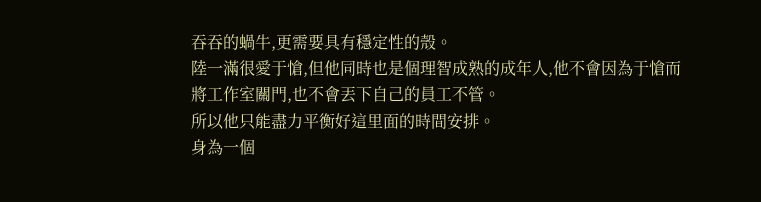吞吞的蝸牛,更需要具有穩定性的殼。
陸一滿很愛于愴,但他同時也是個理智成熟的成年人,他不會因為于愴而將工作室關門,也不會丟下自己的員工不管。
所以他只能盡力平衡好這里面的時間安排。
身為一個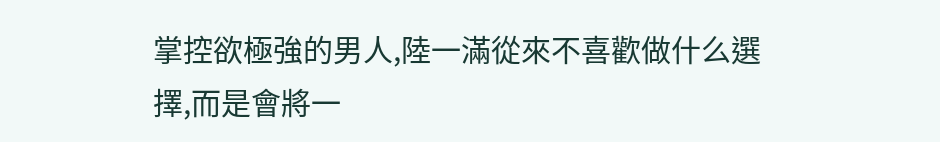掌控欲極強的男人,陸一滿從來不喜歡做什么選擇,而是會將一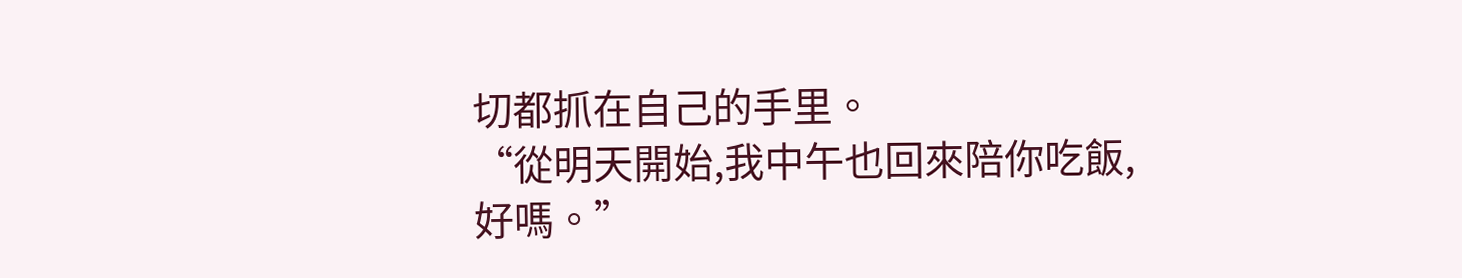切都抓在自己的手里。
“從明天開始,我中午也回來陪你吃飯,好嗎。”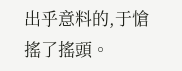出乎意料的,于愴搖了搖頭。